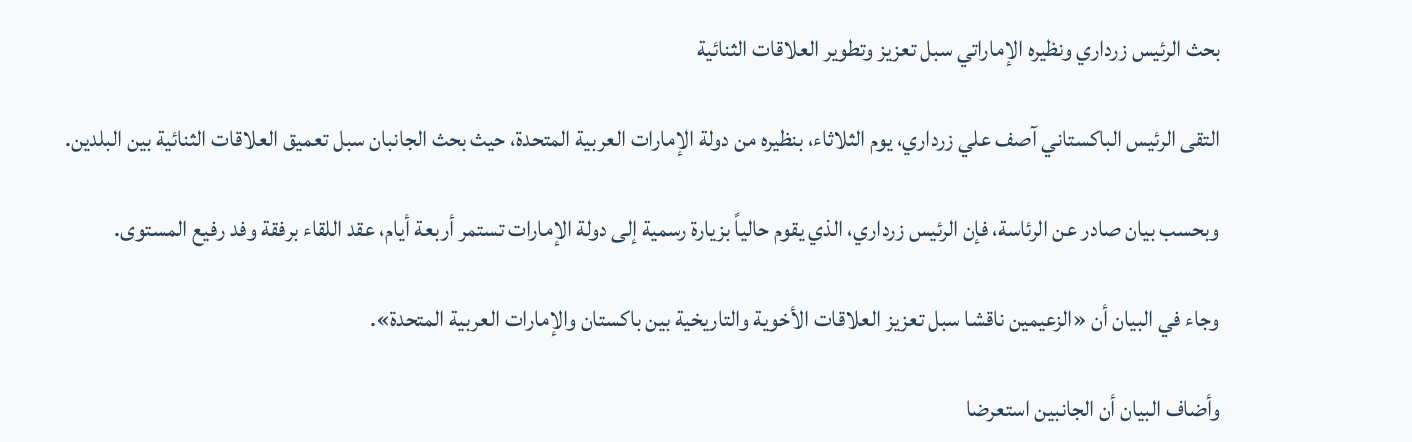بحث الرئيس زرداري ونظيره الإماراتي سبل تعزيز وتطوير العلاقات الثنائية

التقى الرئيس الباكستاني آصف علي زرداري، يوم الثلاثاء، بنظيره من دولة الإمارات العربية المتحدة، حيث بحث الجانبان سبل تعميق العلاقات الثنائية بين البلدين.

وبحسب بيان صادر عن الرئاسة، فإن الرئيس زرداري، الذي يقوم حالياً بزيارة رسمية إلى دولة الإمارات تستمر أربعة أيام، عقد اللقاء برفقة وفد رفيع المستوى.

وجاء في البيان أن «الزعيمين ناقشا سبل تعزيز العلاقات الأخوية والتاريخية بين باكستان والإمارات العربية المتحدة».

وأضاف البيان أن الجانبين استعرضا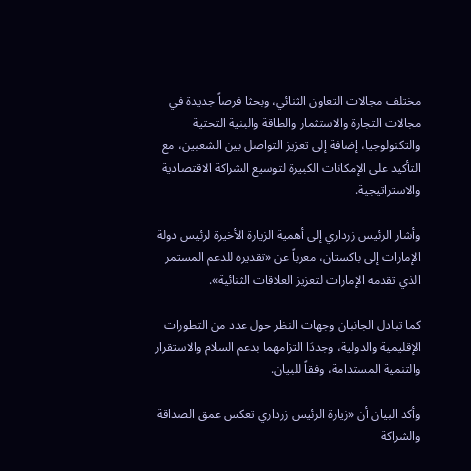مختلف مجالات التعاون الثنائي، وبحثا فرصاً جديدة في مجالات التجارة والاستثمار والطاقة والبنية التحتية والتكنولوجيا، إضافة إلى تعزيز التواصل بين الشعبين، مع التأكيد على الإمكانات الكبيرة لتوسيع الشراكة الاقتصادية والاستراتيجية.

وأشار الرئيس زرداري إلى أهمية الزيارة الأخيرة لرئيس دولة الإمارات إلى باكستان، معرباً عن «تقديره للدعم المستمر الذي تقدمه الإمارات لتعزيز العلاقات الثنائية».

كما تبادل الجانبان وجهات النظر حول عدد من التطورات الإقليمية والدولية، وجددَا التزامهما بدعم السلام والاستقرار والتنمية المستدامة، وفقاً للبيان.

وأكد البيان أن «زيارة الرئيس زرداري تعكس عمق الصداقة والشراكة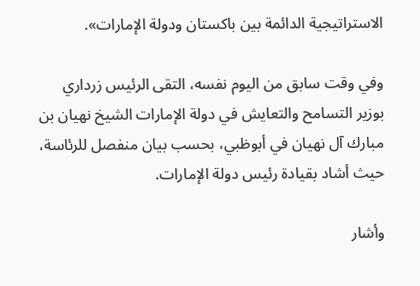الاستراتيجية الدائمة بين باكستان ودولة الإمارات».

وفي وقت سابق من اليوم نفسه، التقى الرئيس زرداري بوزير التسامح والتعايش في دولة الإمارات الشيخ نهيان بن مبارك آل نهيان في أبوظبي، بحسب بيان منفصل للرئاسة، حيث أشاد بقيادة رئيس دولة الإمارات.

وأشار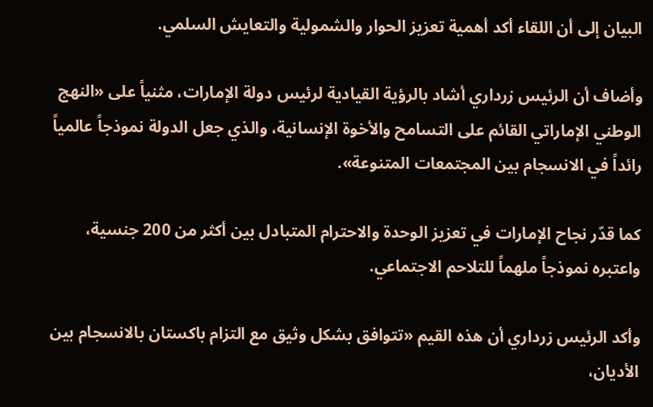البيان إلى أن اللقاء أكد أهمية تعزيز الحوار والشمولية والتعايش السلمي.

وأضاف أن الرئيس زرداري أشاد بالرؤية القيادية لرئيس دولة الإمارات، مثنياً على «النهج الوطني الإماراتي القائم على التسامح والأخوة الإنسانية، والذي جعل الدولة نموذجاً عالمياً رائداً في الانسجام بين المجتمعات المتنوعة».

كما قدّر نجاح الإمارات في تعزيز الوحدة والاحترام المتبادل بين أكثر من 200 جنسية، واعتبره نموذجاً ملهماً للتلاحم الاجتماعي.

وأكد الرئيس زرداري أن هذه القيم «تتوافق بشكل وثيق مع التزام باكستان بالانسجام بين الأديان،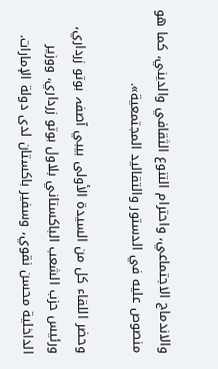والاندماج الاجتماعي، واحترام التنوع الثقافي والديني، كما هو منصوص عليه في الدستور والتقاليد المجتمعية».

وحضر اللقاء كل من السيدة الأولى بيبي آصفہ بوتو زرداري، ورئيس حزب الشعب الباكستاني بلاول بوتو زرداري، ووزير الداخلية محسن نقوي، وسفير باكستان لدى دولة الإمارات.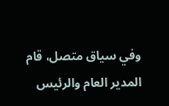وفي سياق متصل، قام المدير العام والرئيس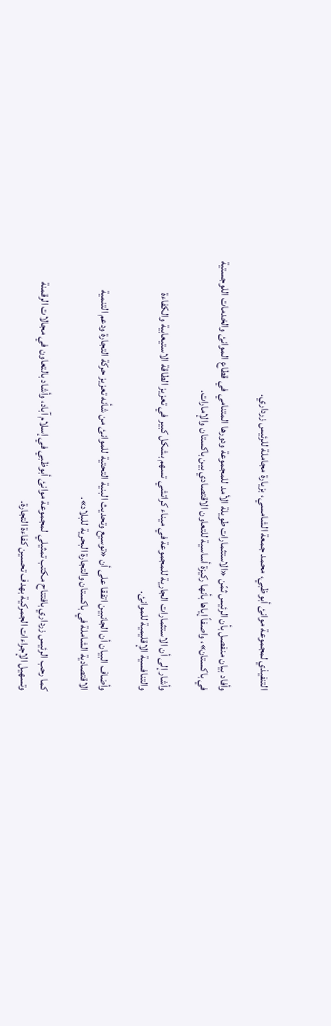التنفيذي لمجموعة موانئ أبوظبي، محمد جمعة الشامسي، بزيارة مجاملة للرئيس زرداري.

وأفاد بيان منفصل بأن الرئيس ثمّن «الاستثمارات طويلة الأمد للمجموعة ودورها المتنامي في قطاع الموانئ والخدمات اللوجستية في باكستان»، واصفاً إياها بأنها ركيزة أساسية للتعاون الاقتصادي بين باكستان والإمارات.

وأشار إلى أن الاستثمارات الجارية للمجموعة في ميناء كراتشي تسهم بشكل كبير في تعزيز الطاقة الاستيعابية والكفاءة والتنافسية الإقليمية للموانئ.

وأضاف البيان أن الجانبين اتفقا على أن «توسيع وتحديث البنية التحتية للموانئ من شأنه تعزيز حركة التجارة ودعم التنمية الاقتصادية الشاملة في باكستان والتجارة البحرية للبلاد».

كما رحب الرئيس زرداري بافتتاح مكتب تمثيلي لمجموعة موانئ أبوظبي في إسلام آباد، وأشاد بالتعاون في مجالات الرقمنة وتسهيل الإجراءات الجمركية بهدف تحسين كفاءة التجارة.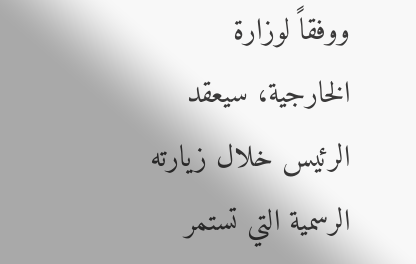ووفقاً لوزارة الخارجية، سيعقد الرئيس خلال زيارته الرسمية التي تستمر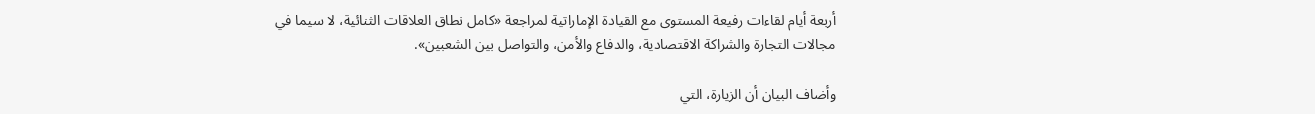أربعة أيام لقاءات رفيعة المستوى مع القيادة الإماراتية لمراجعة «كامل نطاق العلاقات الثنائية، لا سيما في مجالات التجارة والشراكة الاقتصادية، والدفاع والأمن، والتواصل بين الشعبين».

وأضاف البيان أن الزيارة، التي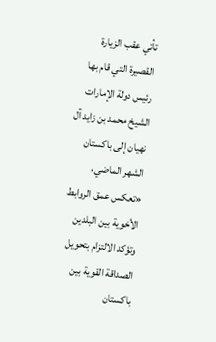تأتي عقب الزيارة القصيرة التي قام بها رئيس دولة الإمارات الشيخ محمد بن زايد آل نهيان إلى باكستان الشهر الماضي، «تعكس عمق الروابط الأخوية بين البلدين وتؤكد الالتزام بتحويل الصداقة القوية بين باكستان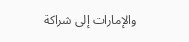والإمارات إلى شراكة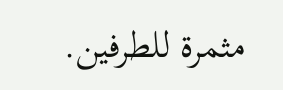مثمرة للطرفين.